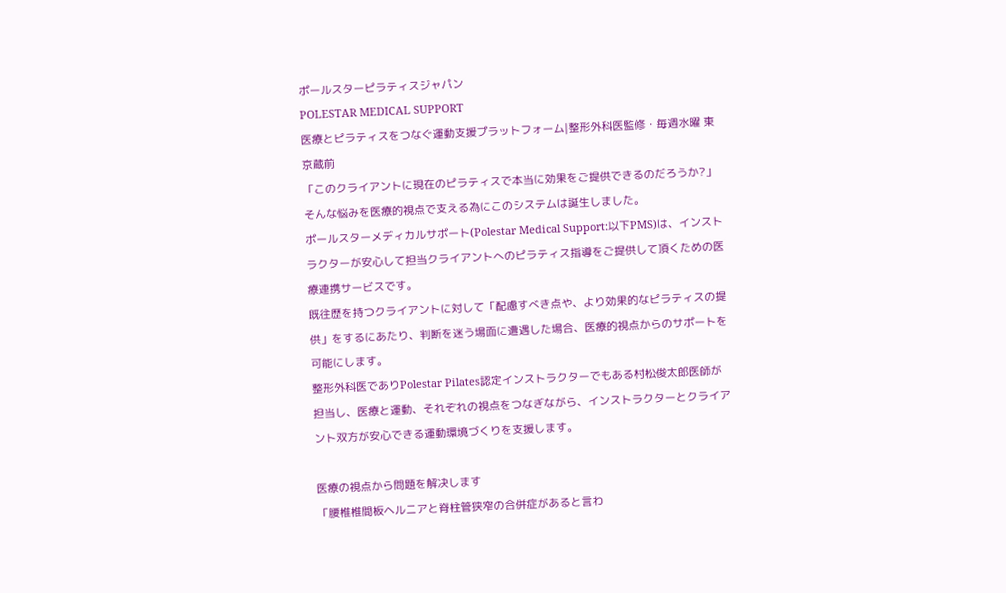ポールスターピラティスジャパン
POLESTAR MEDICAL SUPPORT
医療とピラティスをつなぐ運動支援プラットフォーム|整形外科医監修・毎週水曜 東京蔵前
「このクライアントに現在のピラティスで本当に効果をご提供できるのだろうか?」
そんな悩みを医療的視点で支える為にこのシステムは誕生しました。
ポールスターメディカルサポート(Polestar Medical Support:以下PMS)は、インストラクターが安心して担当クライアントへのピラティス指導をご提供して頂くための医療連携サービスです。
既往歴を持つクライアントに対して「配慮すべき点や、より効果的なピラティスの提供」をするにあたり、判断を迷う場面に遭遇した場合、医療的視点からのサポートを可能にします。
整形外科医でありPolestar Pilates認定インストラクターでもある村松俊太郎医師が担当し、医療と運動、それぞれの視点をつなぎながら、インストラクターとクライアント双方が安心できる運動環境づくりを支援します。

医療の視点から問題を解决します
「腰椎椎間板ヘルニアと脊柱管狭窄の合併症があると言わ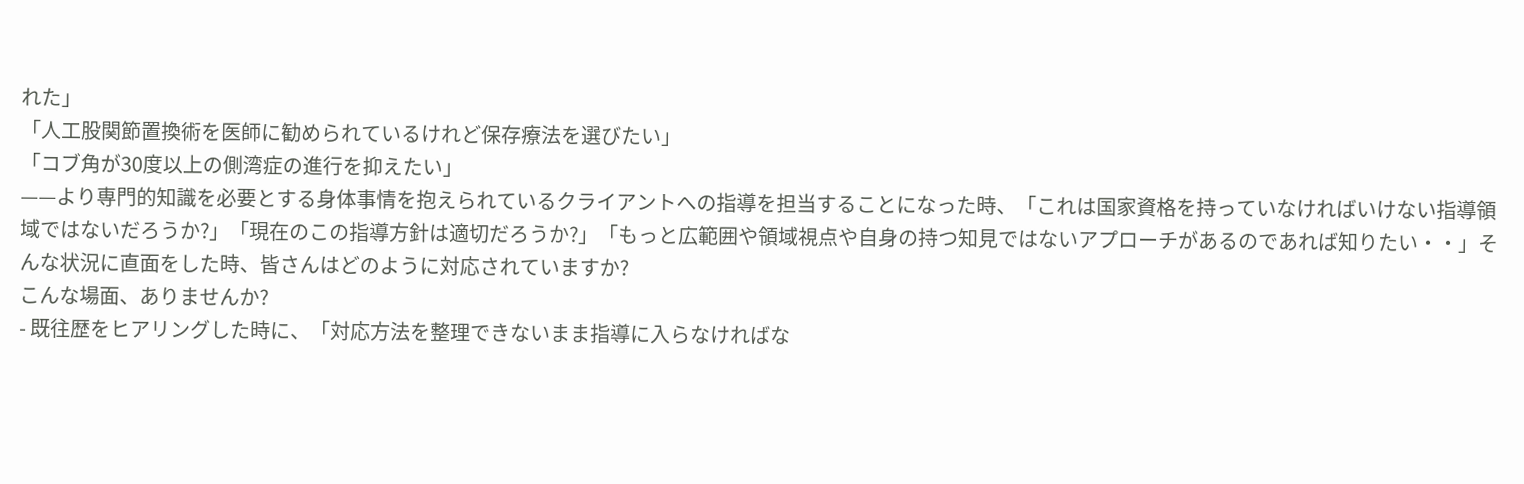れた」
「人工股関節置換術を医師に勧められているけれど保存療法を選びたい」
「コブ角が30度以上の側湾症の進行を抑えたい」
——より専門的知識を必要とする身体事情を抱えられているクライアントへの指導を担当することになった時、「これは国家資格を持っていなければいけない指導領域ではないだろうか?」「現在のこの指導方針は適切だろうか?」「もっと広範囲や領域視点や自身の持つ知見ではないアプローチがあるのであれば知りたい・・」そんな状況に直面をした時、皆さんはどのように対応されていますか?
こんな場面、ありませんか?
- 既往歴をヒアリングした時に、「対応方法を整理できないまま指導に入らなければな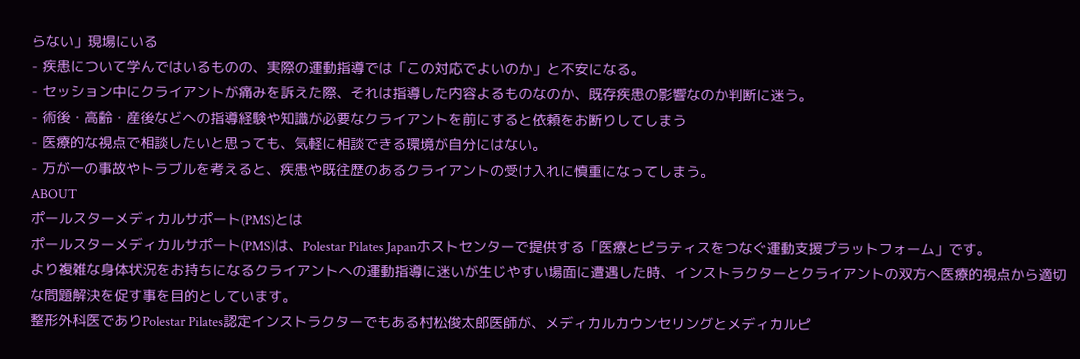らない」現場にいる
- 疾患について学んではいるものの、実際の運動指導では「この対応でよいのか」と不安になる。
- セッション中にクライアントが痛みを訴えた際、それは指導した内容よるものなのか、既存疾患の影響なのか判断に迷う。
- 術後・高齢・産後などへの指導経験や知識が必要なクライアントを前にすると依頼をお断りしてしまう
- 医療的な視点で相談したいと思っても、気軽に相談できる環境が自分にはない。
- 万が一の事故やトラブルを考えると、疾患や既往歴のあるクライアントの受け入れに慎重になってしまう。
ABOUT
ポールスターメディカルサポート(PMS)とは
ポールスターメディカルサポート(PMS)は、Polestar Pilates Japanホストセンターで提供する「医療とピラティスをつなぐ運動支援プラットフォーム」です。
より複雑な身体状況をお持ちになるクライアントへの運動指導に迷いが生じやすい場面に遭遇した時、インストラクターとクライアントの双方へ医療的視点から適切な問題解決を促す事を目的としています。
整形外科医でありPolestar Pilates認定インストラクターでもある村松俊太郎医師が、メディカルカウンセリングとメディカルピ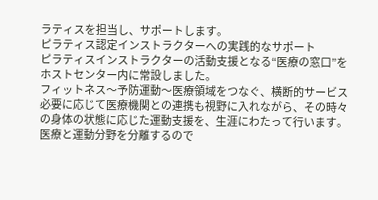ラティスを担当し、サポートします。
ピラティス認定インストラクターへの実践的なサポート
ピラティスインストラクターの活動支援となる“医療の窓口”をホストセンター内に常設しました。
フィットネス〜予防運動〜医療領域をつなぐ、横断的サービス
必要に応じて医療機関との連携も視野に入れながら、その時々の身体の状態に応じた運動支援を、生涯にわたって行います。
医療と運動分野を分離するので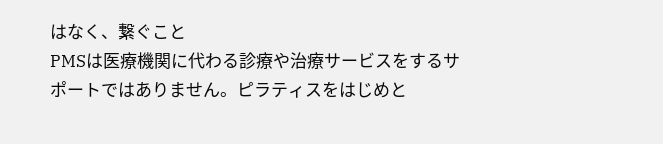はなく、繋ぐこと
PMSは医療機関に代わる診療や治療サービスをするサポートではありません。ピラティスをはじめと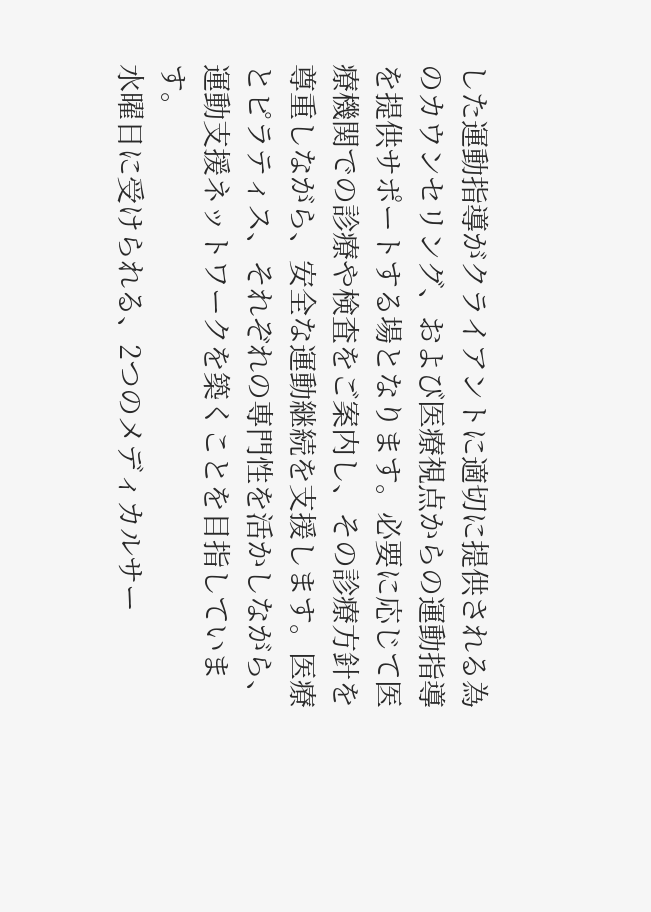した運動指導がクライアントに適切に提供される為のカウンセリング、および医療視点からの運動指導を提供サポートする場となります。必要に応じて医療機関での診療や検査をご案内し、その診療方針を尊重しながら、安全な運動継続を支援します。医療とピラティス、それぞれの専門性を活かしながら、運動支援ネットワークを築くことを目指しています。
水曜日に受けられる、2つのメディカルサー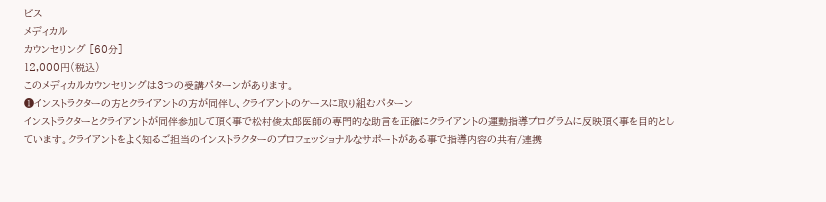ビス
メディカル
カウンセリング [60分]
12,000円(税込)
このメディカルカウンセリングは3つの受講パターンがあります。
❶インストラクターの方とクライアントの方が同伴し、クライアントのケースに取り組むパターン
インストラクターとクライアントが同伴参加して頂く事で松村俊太郎医師の専門的な助言を正確にクライアントの運動指導プログラムに反映頂く事を目的としています。クライアントをよく知るご担当のインストラクターのプロフェッショナルなサポートがある事で指導内容の共有/連携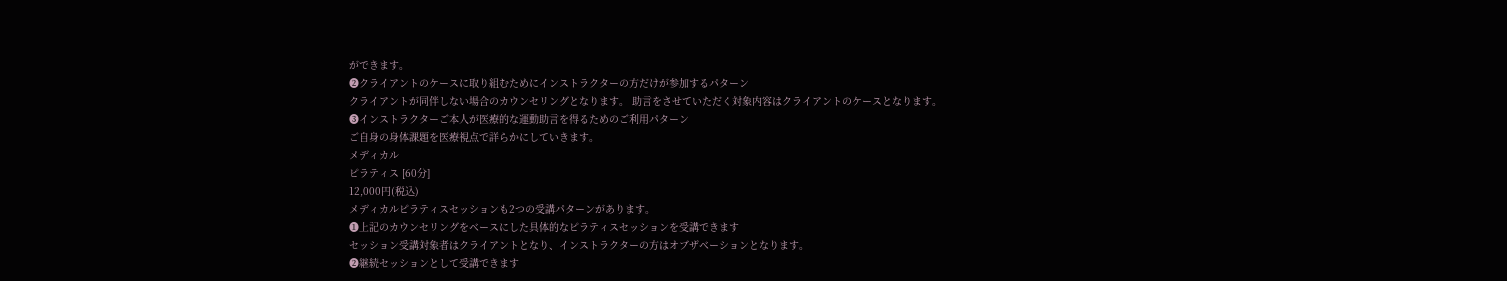ができます。
❷クライアントのケースに取り組むためにインストラクターの方だけが参加するパターン
クライアントが同伴しない場合のカウンセリングとなります。 助言をさせていただく対象内容はクライアントのケースとなります。
❸インストラクターご本人が医療的な運動助言を得るためのご利用パターン
ご自身の身体課題を医療視点で詳らかにしていきます。
メディカル
ピラティス [60分]
12,000円(税込)
メディカルピラティスセッションも2つの受講パターンがあります。
❶上記のカウンセリングをベースにした具体的なピラティスセッションを受講できます
セッション受講対象者はクライアントとなり、インストラクターの方はオブザベーションとなります。
❷継続セッションとして受講できます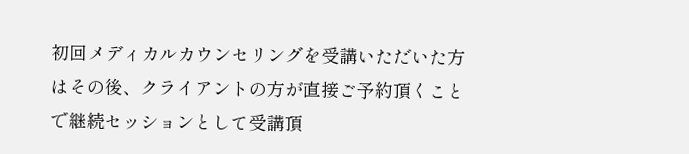初回メディカルカウンセリングを受講いただいた方はその後、クライアントの方が直接ご予約頂くことで継続セッションとして受講頂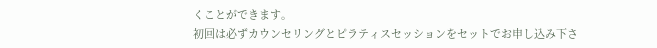くことができます。
初回は必ずカウンセリングとピラティスセッションをセットでお申し込み下さ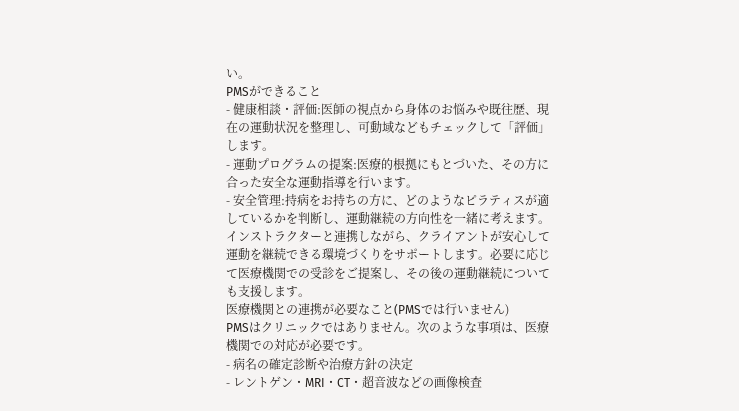い。
PMSができること
- 健康相談・評価:医師の視点から身体のお悩みや既往歴、現在の運動状況を整理し、可動域などもチェックして「評価」します。
- 運動プログラムの提案:医療的根拠にもとづいた、その方に合った安全な運動指導を行います。
- 安全管理:持病をお持ちの方に、どのようなピラティスが適しているかを判断し、運動継続の方向性を一緒に考えます。
インストラクターと連携しながら、クライアントが安心して運動を継続できる環境づくりをサポートします。必要に応じて医療機関での受診をご提案し、その後の運動継続についても支援します。
医療機関との連携が必要なこと(PMSでは行いません)
PMSはクリニックではありません。次のような事項は、医療機関での対応が必要です。
- 病名の確定診断や治療方針の決定
- レントゲン・MRI・CT・超音波などの画像検査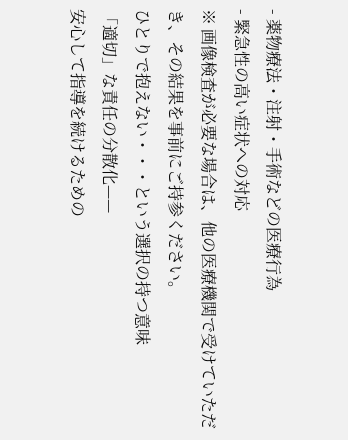- 薬物療法・注射・手術などの医療行為
- 緊急性の高い症状への対応
※ 画像検査が必要な場合は、他の医療機関で受けていただき、その結果を事前にご持参ください。
ひとりで抱えない・・・という選択の持つ意味
「適切」な責任の分散化——
安心して指導を続けるための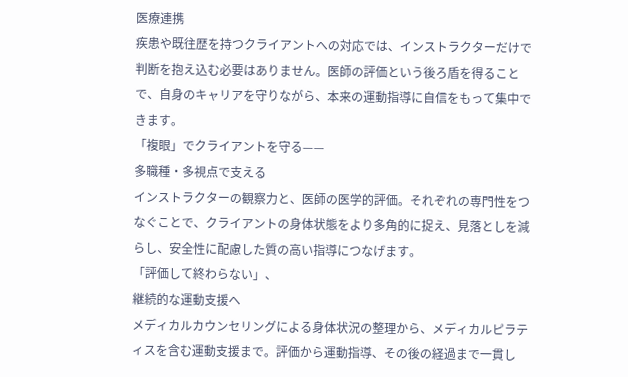医療連携
疾患や既往歴を持つクライアントへの対応では、インストラクターだけで判断を抱え込む必要はありません。医師の評価という後ろ盾を得ることで、自身のキャリアを守りながら、本来の運動指導に自信をもって集中できます。
「複眼」でクライアントを守る——
多職種・多視点で支える
インストラクターの観察力と、医師の医学的評価。それぞれの専門性をつなぐことで、クライアントの身体状態をより多角的に捉え、見落としを減らし、安全性に配慮した質の高い指導につなげます。
「評価して終わらない」、
継続的な運動支援へ
メディカルカウンセリングによる身体状況の整理から、メディカルピラティスを含む運動支援まで。評価から運動指導、その後の経過まで一貫し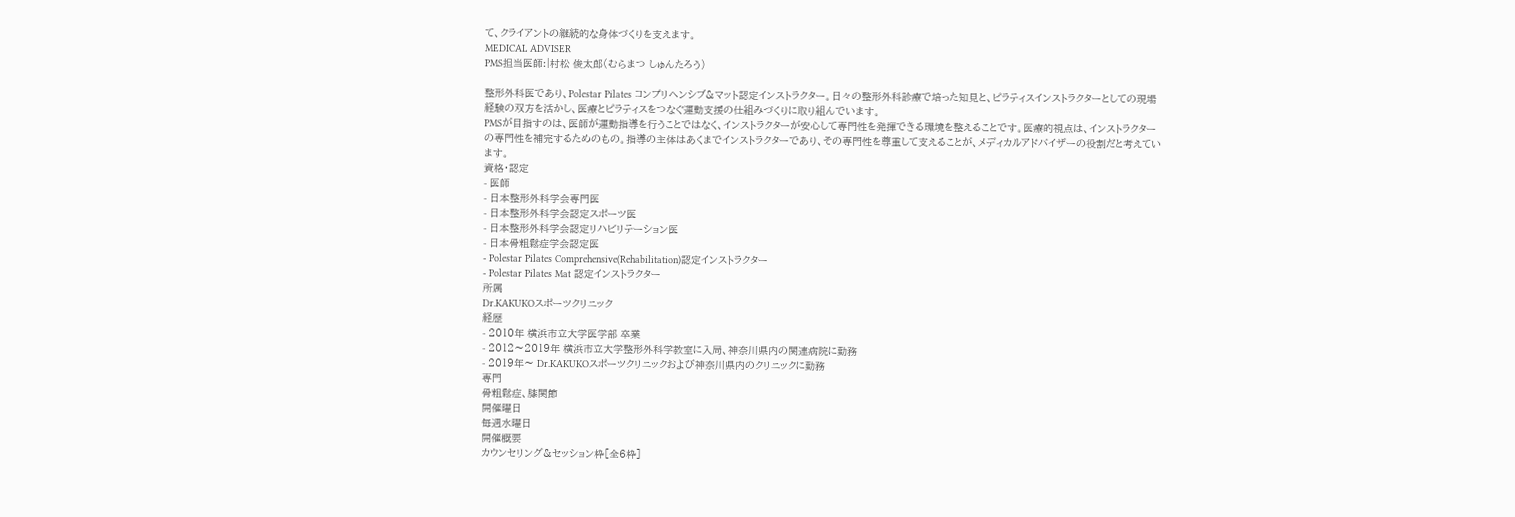て、クライアントの継続的な身体づくりを支えます。
MEDICAL ADVISER
PMS担当医師:|村松 俊太郎(むらまつ しゅんたろう)

整形外科医であり、Polestar Pilates コンプリヘンシブ&マット認定インストラクター。日々の整形外科診療で培った知見と、ピラティスインストラクターとしての現場経験の双方を活かし、医療とピラティスをつなぐ運動支援の仕組みづくりに取り組んでいます。
PMSが目指すのは、医師が運動指導を行うことではなく、インストラクターが安心して専門性を発揮できる環境を整えることです。医療的視点は、インストラクターの専門性を補完するためのもの。指導の主体はあくまでインストラクターであり、その専門性を尊重して支えることが、メディカルアドバイザーの役割だと考えています。
資格・認定
- 医師
- 日本整形外科学会専門医
- 日本整形外科学会認定スポーツ医
- 日本整形外科学会認定リハビリテーション医
- 日本骨粗鬆症学会認定医
- Polestar Pilates Comprehensive(Rehabilitation)認定インストラクター
- Polestar Pilates Mat 認定インストラクター
所属
Dr.KAKUKOスポーツクリニック
経歴
- 2010年 横浜市立大学医学部 卒業
- 2012〜2019年 横浜市立大学整形外科学教室に入局、神奈川県内の関連病院に勤務
- 2019年〜 Dr.KAKUKOスポーツクリニックおよび神奈川県内のクリニックに勤務
専門
骨粗鬆症、膝関節
開催曜日
毎週水曜日
開催概要
カウンセリング&セッション枠[全6枠]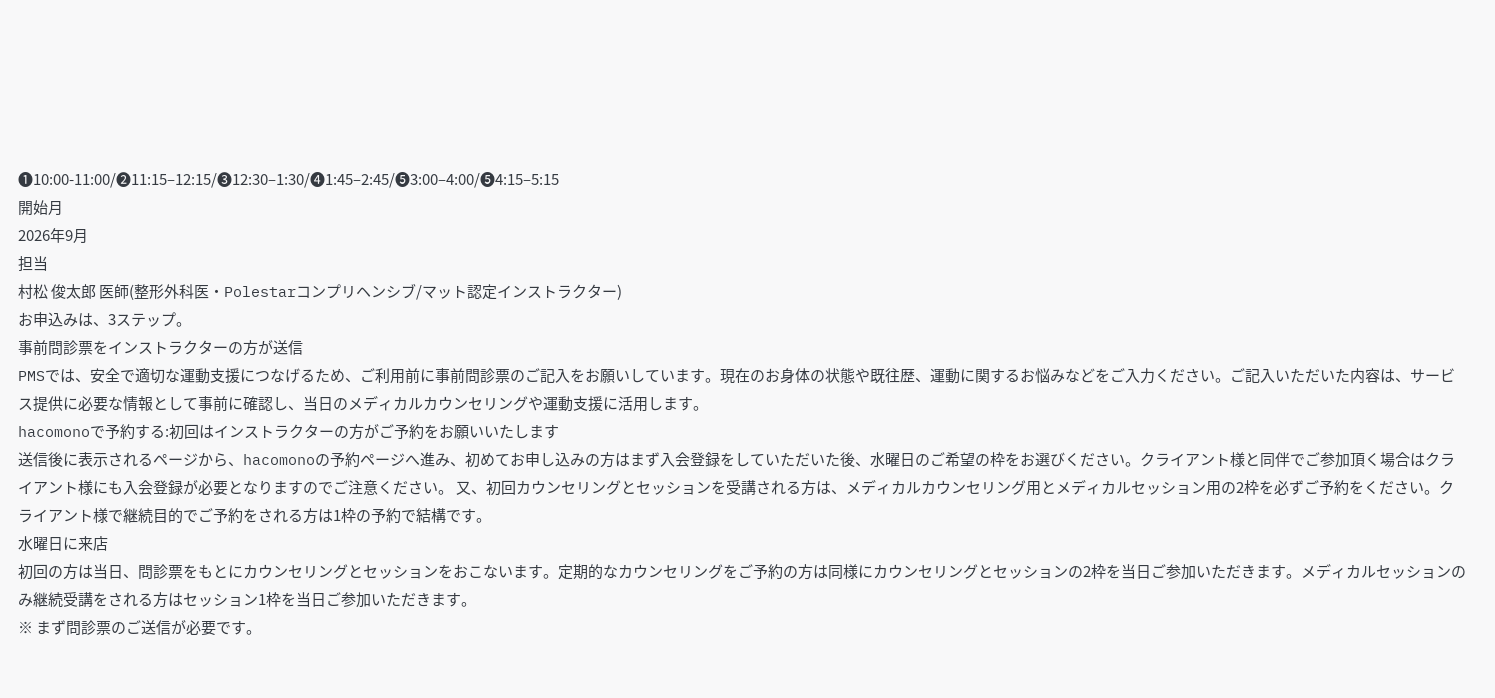❶10:00-11:00/❷11:15–12:15/❸12:30–1:30/❹1:45–2:45/❺3:00–4:00/❺4:15–5:15
開始月
2026年9月
担当
村松 俊太郎 医師(整形外科医・Polestarコンプリヘンシブ/マット認定インストラクター)
お申込みは、3ステップ。
事前問診票をインストラクターの方が送信
PMSでは、安全で適切な運動支援につなげるため、ご利用前に事前問診票のご記入をお願いしています。現在のお身体の状態や既往歴、運動に関するお悩みなどをご入力ください。ご記入いただいた内容は、サービス提供に必要な情報として事前に確認し、当日のメディカルカウンセリングや運動支援に活用します。
hacomonoで予約する:初回はインストラクターの方がご予約をお願いいたします
送信後に表示されるページから、hacomonoの予約ページへ進み、初めてお申し込みの方はまず入会登録をしていただいた後、水曜日のご希望の枠をお選びください。クライアント様と同伴でご参加頂く場合はクライアント様にも入会登録が必要となりますのでご注意ください。 又、初回カウンセリングとセッションを受講される方は、メディカルカウンセリング用とメディカルセッション用の2枠を必ずご予約をください。クライアント様で継続目的でご予約をされる方は1枠の予約で結構です。
水曜日に来店
初回の方は当日、問診票をもとにカウンセリングとセッションをおこないます。定期的なカウンセリングをご予約の方は同様にカウンセリングとセッションの2枠を当日ご参加いただきます。メディカルセッションのみ継続受講をされる方はセッション1枠を当日ご参加いただきます。
※ まず問診票のご送信が必要です。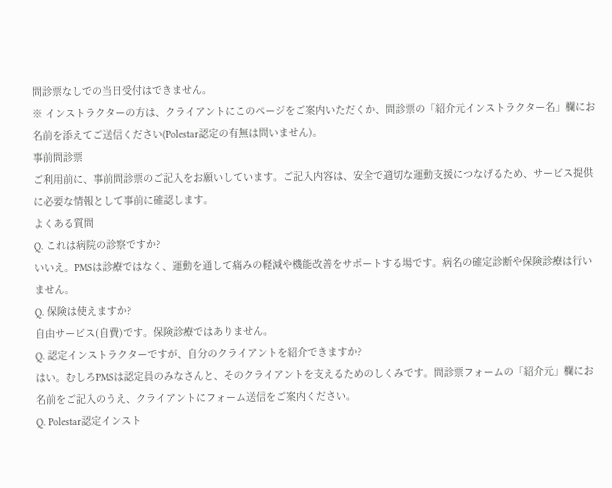問診票なしでの当日受付はできません。
※ インストラクターの方は、クライアントにこのページをご案内いただくか、問診票の「紹介元インストラクター名」欄にお名前を添えてご送信ください(Polestar認定の有無は問いません)。
事前問診票
ご利用前に、事前問診票のご記入をお願いしています。ご記入内容は、安全で適切な運動支援につなげるため、サービス提供に必要な情報として事前に確認します。
よくある質問
Q. これは病院の診察ですか?
いいえ。PMSは診療ではなく、運動を通して痛みの軽減や機能改善をサポートする場です。病名の確定診断や保険診療は行いません。
Q. 保険は使えますか?
自由サービス(自費)です。保険診療ではありません。
Q. 認定インストラクターですが、自分のクライアントを紹介できますか?
はい。むしろPMSは認定員のみなさんと、そのクライアントを支えるためのしくみです。問診票フォームの「紹介元」欄にお名前をご記入のうえ、クライアントにフォーム送信をご案内ください。
Q. Polestar認定インスト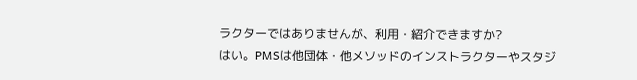ラクターではありませんが、利用・紹介できますか?
はい。PMSは他団体・他メソッドのインストラクターやスタジ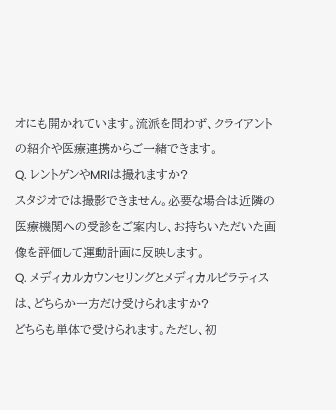オにも開かれています。流派を問わず、クライアントの紹介や医療連携からご一緒できます。
Q. レントゲンやMRIは撮れますか?
スタジオでは撮影できません。必要な場合は近隣の医療機関への受診をご案内し、お持ちいただいた画像を評価して運動計画に反映します。
Q. メディカルカウンセリングとメディカルピラティスは、どちらか一方だけ受けられますか?
どちらも単体で受けられます。ただし、初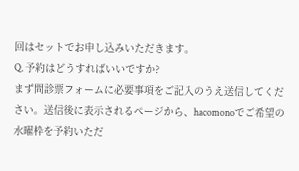回はセットでお申し込みいただきます。
Q. 予約はどうすればいいですか?
まず問診票フォームに必要事項をご記入のうえ送信してください。送信後に表示されるページから、hacomonoでご希望の水曜枠を予約いただ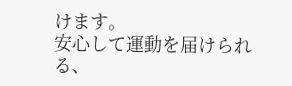けます。
安心して運動を届けられる、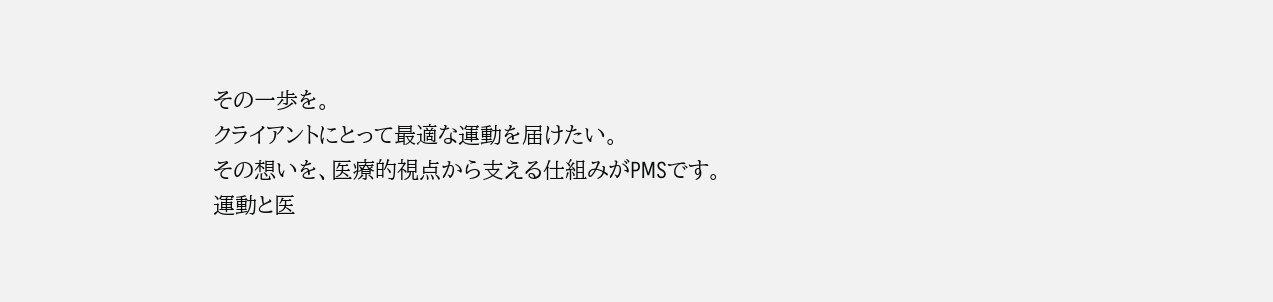その一歩を。
クライアントにとって最適な運動を届けたい。
その想いを、医療的視点から支える仕組みがPMSです。
運動と医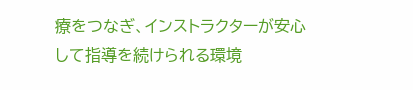療をつなぎ、インストラクターが安心して指導を続けられる環境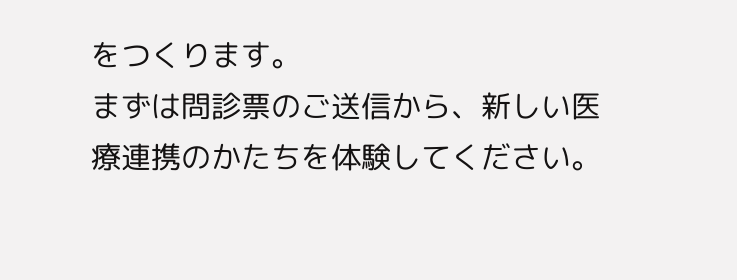をつくります。
まずは問診票のご送信から、新しい医療連携のかたちを体験してください。